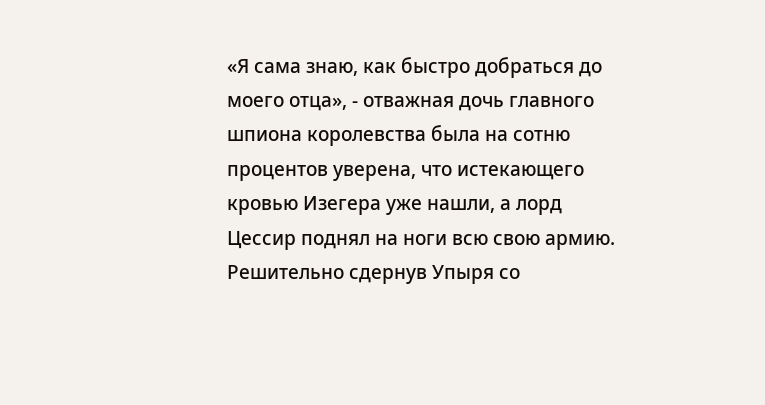«Я сама знаю, как быстро добраться до моего отца», - отважная дочь главного шпиона королевства была на сотню процентов уверена, что истекающего кровью Изегера уже нашли, а лорд Цессир поднял на ноги всю свою армию.
Решительно сдернув Упыря со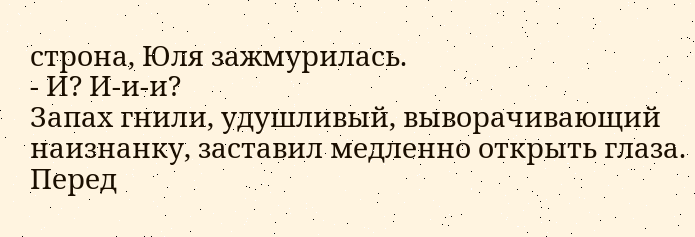строна, Юля зажмурилась.
- И? И-и-и?
Запах гнили, удушливый, выворачивающий наизнанку, заставил медленно открыть глаза. Перед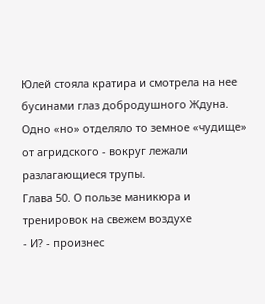Юлей стояла кратира и смотрела на нее бусинами глаз добродушного Ждуна. Одно «но» отделяло то земное «чудище» от агридского - вокруг лежали разлагающиеся трупы.
Глава 50. О пользе маникюра и тренировок на свежем воздухе
- И? - произнес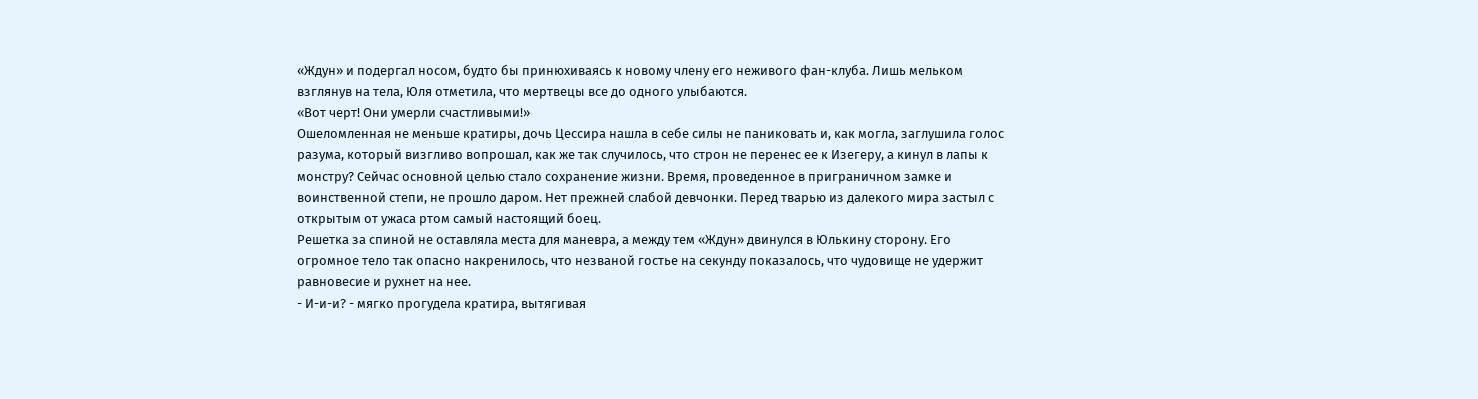«Ждун» и подергал носом, будто бы принюхиваясь к новому члену его неживого фан-клуба. Лишь мельком взглянув на тела, Юля отметила, что мертвецы все до одного улыбаются.
«Вот черт! Они умерли счастливыми!»
Ошеломленная не меньше кратиры, дочь Цессира нашла в себе силы не паниковать и, как могла, заглушила голос разума, который визгливо вопрошал, как же так случилось, что строн не перенес ее к Изегеру, а кинул в лапы к монстру? Сейчас основной целью стало сохранение жизни. Время, проведенное в приграничном замке и воинственной степи, не прошло даром. Нет прежней слабой девчонки. Перед тварью из далекого мира застыл с открытым от ужаса ртом самый настоящий боец.
Решетка за спиной не оставляла места для маневра, а между тем «Ждун» двинулся в Юлькину сторону. Его огромное тело так опасно накренилось, что незваной гостье на секунду показалось, что чудовище не удержит равновесие и рухнет на нее.
- И-и-и? - мягко прогудела кратира, вытягивая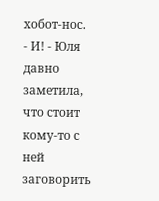хобот-нос.
- И! - Юля давно заметила, что стоит кому-то с ней заговорить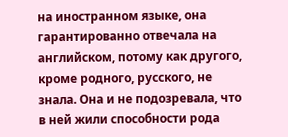на иностранном языке, она гарантированно отвечала на английском, потому как другого, кроме родного, русского, не знала. Она и не подозревала, что в ней жили способности рода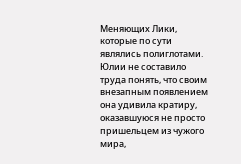Меняющих Лики, которые по сути являлись полиглотами.
Юлии не составило труда понять, что своим внезапным появлением она удивила кратиру, оказавшуюся не просто пришельцем из чужого мира,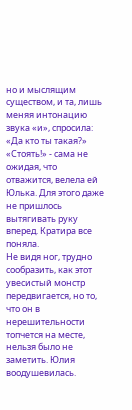но и мыслящим существом, и та, лишь меняя интонацию звука «и», спросила: «Да кто ты такая?»
«Стоять!» - сама не ожидая, что отважится, велела ей Юлька. Для этого даже не пришлось вытягивать руку вперед. Кратира все поняла.
Не видя ног, трудно сообразить, как этот увесистый монстр передвигается, но то, что он в нерешительности топчется на месте, нельзя было не заметить. Юлия воодушевилась.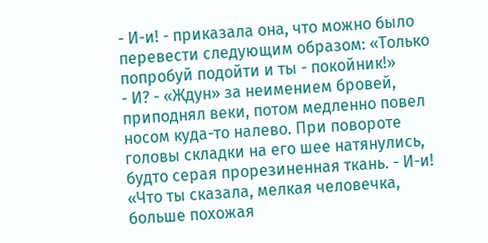- И-и! - приказала она, что можно было перевести следующим образом: «Только попробуй подойти и ты - покойник!»
- И? - «Ждун» за неимением бровей, приподнял веки, потом медленно повел носом куда-то налево. При повороте головы складки на его шее натянулись, будто серая прорезиненная ткань. - И-и!
«Что ты сказала, мелкая человечка, больше похожая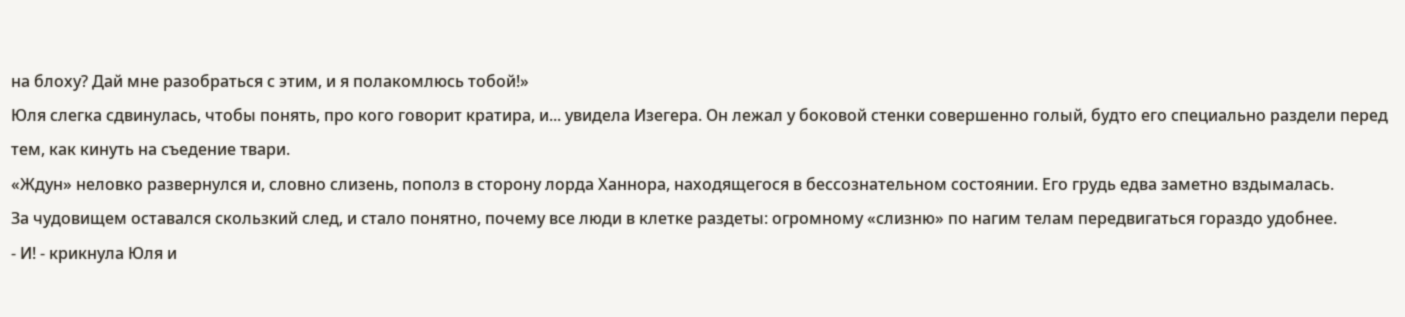на блоху? Дай мне разобраться с этим, и я полакомлюсь тобой!»
Юля слегка сдвинулась, чтобы понять, про кого говорит кратира, и... увидела Изегера. Он лежал у боковой стенки совершенно голый, будто его специально раздели перед тем, как кинуть на съедение твари.
«Ждун» неловко развернулся и, словно слизень, пополз в сторону лорда Ханнора, находящегося в бессознательном состоянии. Его грудь едва заметно вздымалась.
За чудовищем оставался скользкий след, и стало понятно, почему все люди в клетке раздеты: огромному «слизню» по нагим телам передвигаться гораздо удобнее.
- И! - крикнула Юля и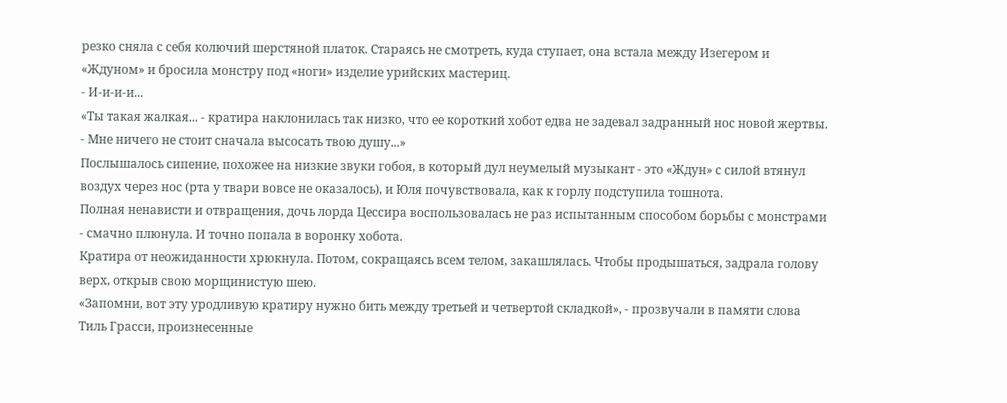резко сняла с себя колючий шерстяной платок. Стараясь не смотреть, куда ступает, она встала между Изегером и «Ждуном» и бросила монстру под «ноги» изделие урийских мастериц.
- И-и-и-и...
«Ты такая жалкая... - кратира наклонилась так низко, что ее короткий хобот едва не задевал задранный нос новой жертвы. - Мне ничего не стоит сначала высосать твою душу...»
Послышалось сипение, похожее на низкие звуки гобоя, в который дул неумелый музыкант - это «Ждун» с силой втянул воздух через нос (рта у твари вовсе не оказалось), и Юля почувствовала, как к горлу подступила тошнота.
Полная ненависти и отвращения, дочь лорда Цессира воспользовалась не раз испытанным способом борьбы с монстрами - смачно плюнула. И точно попала в воронку хобота.
Кратира от неожиданности хрюкнула. Потом, сокращаясь всем телом, закашлялась. Чтобы продышаться, задрала голову верх, открыв свою морщинистую шею.
«Запомни, вот эту уродливую кратиру нужно бить между третьей и четвертой складкой», - прозвучали в памяти слова Тиль Грасси, произнесенные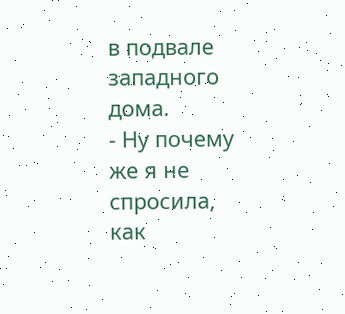в подвале западного дома.
- Ну почему же я не спросила, как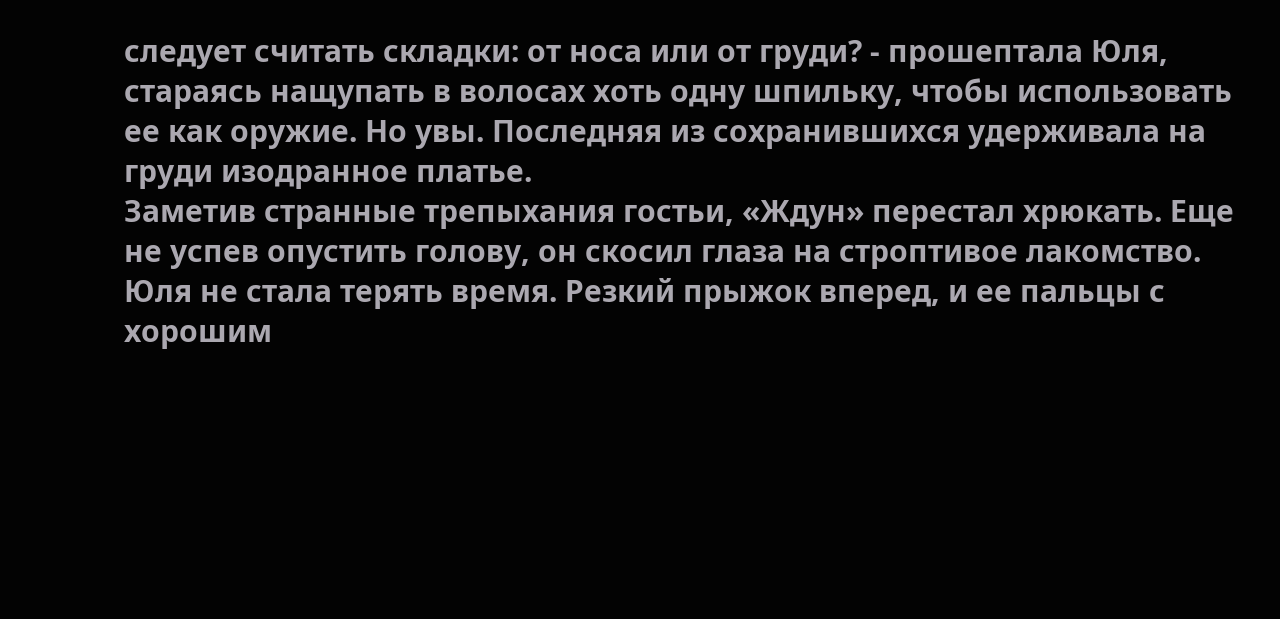следует считать складки: от носа или от груди? - прошептала Юля, стараясь нащупать в волосах хоть одну шпильку, чтобы использовать ее как оружие. Но увы. Последняя из сохранившихся удерживала на груди изодранное платье.
Заметив странные трепыхания гостьи, «Ждун» перестал хрюкать. Еще не успев опустить голову, он скосил глаза на строптивое лакомство.
Юля не стала терять время. Резкий прыжок вперед, и ее пальцы с хорошим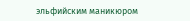эльфийским маникюром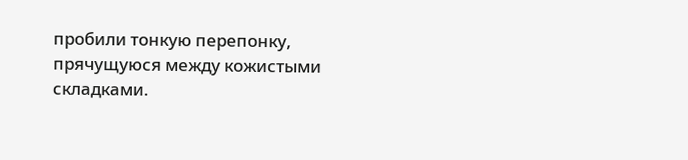пробили тонкую перепонку, прячущуюся между кожистыми складками.